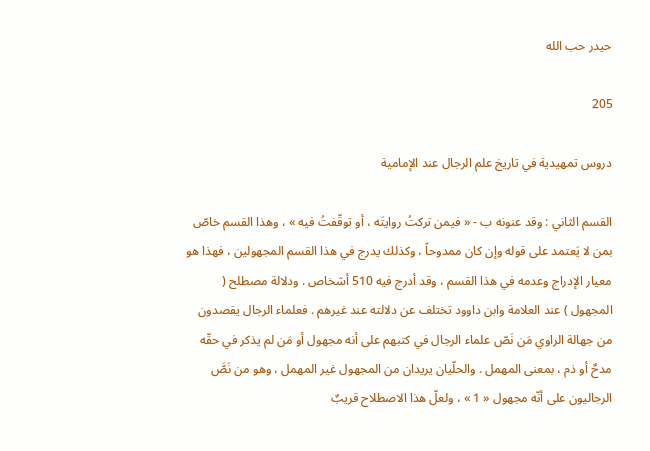حيدر حب الله

205

دروس تمهيدية في تاريخ علم الرجال عند الإمامية

القسم الثاني : وقد عنونه ب - « فيمن تركتُ روايتَه ، أو توقّفتُ فيه » ، وهذا القسم خاصّ بمن لا يَعتمد على قوله وإن كان ممدوحاً ، وكذلك يدرج في هذا القسم المجهولين ، فهذا هو معيار الإدراج وعدمه في هذا القسم ، وقد أدرج فيه 510 أشخاص . ودلالة مصطلح ( المجهول ) عند العلامة وابن داوود تختلف عن دلالته عند غيرهم . فعلماء الرجال يقصدون من جهالة الراوي مَن نَصّ علماء الرجال في كتبهم على أنه مجهول أو مَن لم يذكر في حقّه مدحٌ أو ذم ، بمعنى المهمل . والحلّيان يريدان من المجهول غير المهمل ، وهو من نَصَّ الرجاليون على أنّه مجهول « 1 » ، ولعلّ هذا الاصطلاح قريبٌ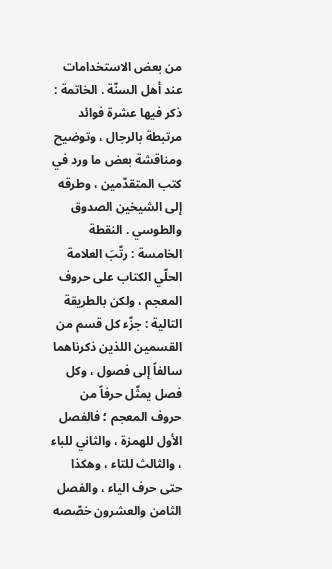من بعض الاستخدامات عند أهل السنّة . الخاتمة : ذكر فيها عشرة فوائد مرتبطة بالرجال ، وتوضيح ومناقشة بعض ما ورد في كتب المتقدّمين ، وطرقه إلى الشيخين الصدوق والطوسي . النقطة الخامسة : رتّبَ العلامة الحلّي الكتاب على حروف المعجم ، ولكن بالطريقة التالية : جزّء كل قسم من القسمين اللذين ذكرناهما سالفاً إلى فصول ، وكل فصل يمثّل حرفاً من حروف المعجم ؛ فالفصل الأول للهمزة ، والثاني للباء ، والثالث للتاء ، وهكذا حتى حرف الياء ، والفصل الثامن والعشرون خصّصه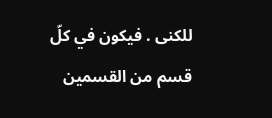للكنى . فيكون في كلّ قسم من القسمين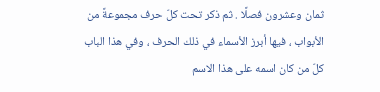ثمان وعشرون فصلًا . ثم ذكر تحت كلّ حرف مجموعةً من الأبواب ، فيها أبرز الأسماء في ذلك الحرف ، وفي هذا الباب كلّ من كان اسمه على هذا الاسم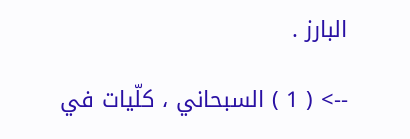البارز .

--> ( 1 ) السبحاني ، كلّيات في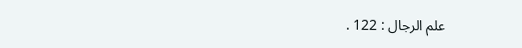علم الرجال : 122 .